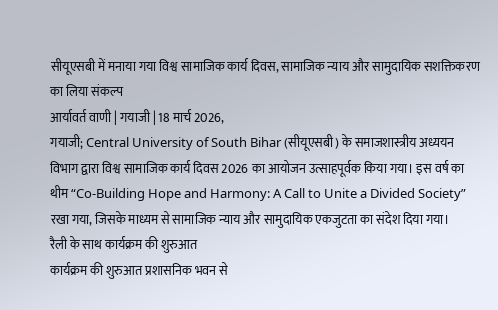सीयूएसबी में मनाया गया विश्व सामाजिक कार्य दिवस, सामाजिक न्याय और सामुदायिक सशक्तिकरण का लिया संकल्प
आर्यावर्त वाणी | गयाजी | 18 मार्च 2026,
गयाजी; Central University of South Bihar (सीयूएसबी) के समाजशास्त्रीय अध्ययन विभाग द्वारा विश्व सामाजिक कार्य दिवस 2026 का आयोजन उत्साहपूर्वक किया गया। इस वर्ष का थीम “Co-Building Hope and Harmony: A Call to Unite a Divided Society” रखा गया, जिसके माध्यम से सामाजिक न्याय और सामुदायिक एकजुटता का संदेश दिया गया।
रैली के साथ कार्यक्रम की शुरुआत
कार्यक्रम की शुरुआत प्रशासनिक भवन से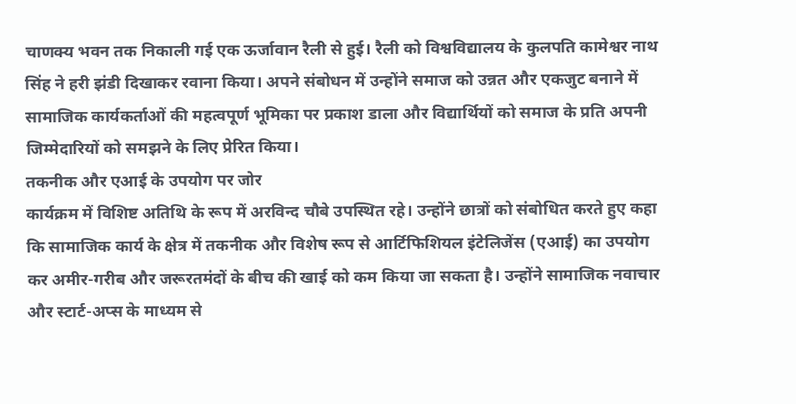चाणक्य भवन तक निकाली गई एक ऊर्जावान रैली से हुई। रैली को विश्वविद्यालय के कुलपति कामेश्वर नाथ सिंह ने हरी झंडी दिखाकर रवाना किया। अपने संबोधन में उन्होंने समाज को उन्नत और एकजुट बनाने में सामाजिक कार्यकर्ताओं की महत्वपूर्ण भूमिका पर प्रकाश डाला और विद्यार्थियों को समाज के प्रति अपनी जिम्मेदारियों को समझने के लिए प्रेरित किया।
तकनीक और एआई के उपयोग पर जोर
कार्यक्रम में विशिष्ट अतिथि के रूप में अरविन्द चौबे उपस्थित रहे। उन्होंने छात्रों को संबोधित करते हुए कहा कि सामाजिक कार्य के क्षेत्र में तकनीक और विशेष रूप से आर्टिफिशियल इंटेलिजेंस (एआई) का उपयोग कर अमीर-गरीब और जरूरतमंदों के बीच की खाई को कम किया जा सकता है। उन्होंने सामाजिक नवाचार और स्टार्ट-अप्स के माध्यम से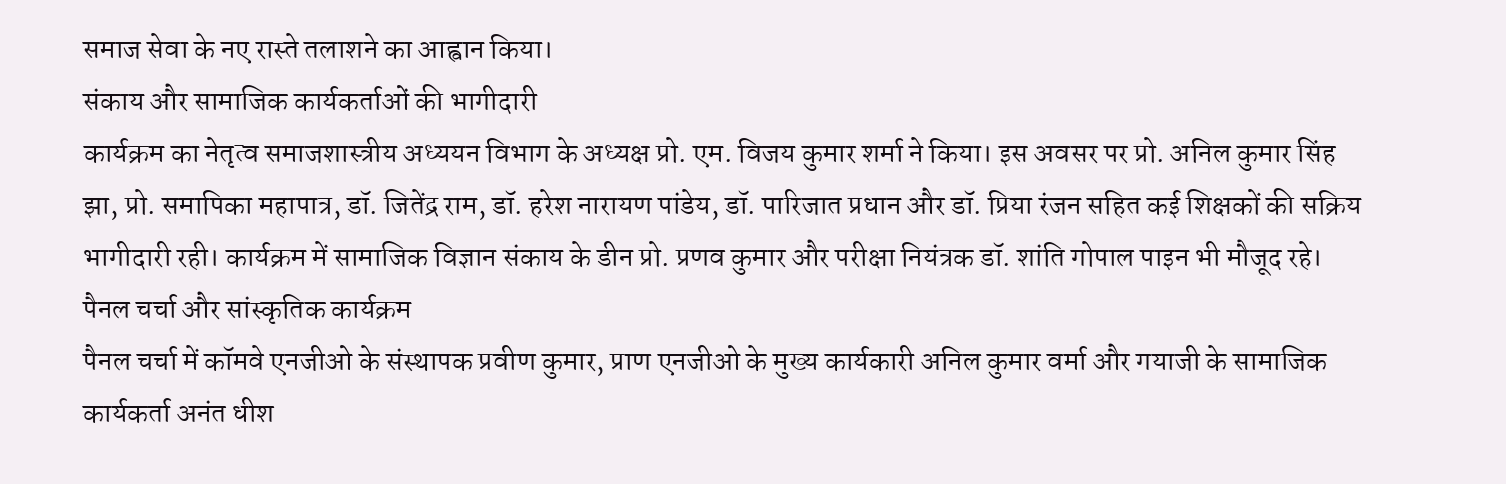समाज सेवा के नए रास्ते तलाशने का आह्वान किया।
संकाय और सामाजिक कार्यकर्ताओं की भागीदारी
कार्यक्रम का नेतृत्व समाजशास्त्रीय अध्ययन विभाग के अध्यक्ष प्रो. एम. विजय कुमार शर्मा ने किया। इस अवसर पर प्रो. अनिल कुमार सिंह झा, प्रो. समापिका महापात्र, डॉ. जितेंद्र राम, डॉ. हरेश नारायण पांडेय, डॉ. पारिजात प्रधान और डॉ. प्रिया रंजन सहित कई शिक्षकों की सक्रिय भागीदारी रही। कार्यक्रम में सामाजिक विज्ञान संकाय के डीन प्रो. प्रणव कुमार और परीक्षा नियंत्रक डॉ. शांति गोपाल पाइन भी मौजूद रहे।
पैनल चर्चा और सांस्कृतिक कार्यक्रम
पैनल चर्चा में कॉमवे एनजीओ के संस्थापक प्रवीण कुमार, प्राण एनजीओ के मुख्य कार्यकारी अनिल कुमार वर्मा और गयाजी के सामाजिक कार्यकर्ता अनंत धीश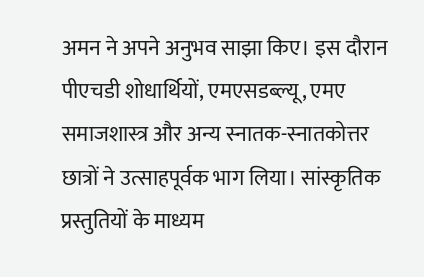अमन ने अपने अनुभव साझा किए। इस दौरान पीएचडी शोधार्थियों, एमएसडब्ल्यू, एमए समाजशास्त्र और अन्य स्नातक-स्नातकोत्तर छात्रों ने उत्साहपूर्वक भाग लिया। सांस्कृतिक प्रस्तुतियों के माध्यम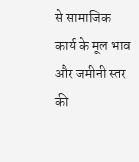से सामाजिक कार्य के मूल भाव और जमीनी स्तर की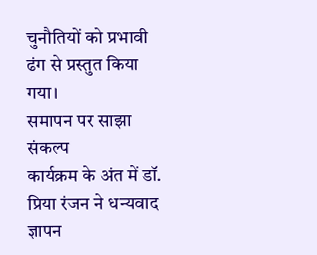चुनौतियों को प्रभावी ढंग से प्रस्तुत किया गया।
समापन पर साझा संकल्प
कार्यक्रम के अंत में डॉ. प्रिया रंजन ने धन्यवाद ज्ञापन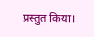प्रस्तुत किया।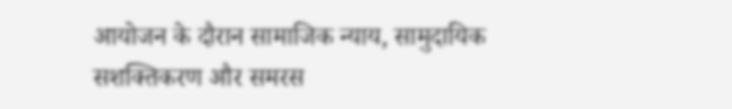आयोजन के दौरान सामाजिक न्याय, सामुदायिक सशक्तिकरण और समरस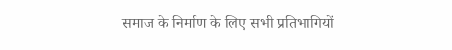समाज के निर्माण के लिए सभी प्रतिभागियों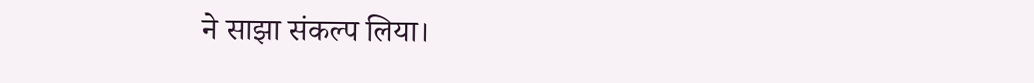ने साझा संकल्प लिया।